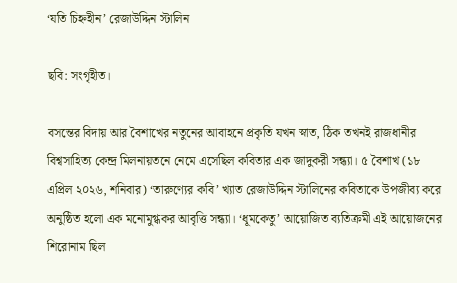‘যতি চিহ্নহীন’ রেজাউদ্দিন স্টালিন

ছবি: সংগৃহীত।

বসন্তের বিদায় আর বৈশাখের নতুনের আবাহনে প্রকৃতি যখন স্নাত, ঠিক তখনই রাজধানীর বিশ্বসাহিত্য কেন্দ্র মিলনায়তনে নেমে এসেছিল কবিতার এক জাদুকরী সন্ধ্যা। ৫ বৈশাখ (১৮ এপ্রিল ২০২৬, শনিবার) ‘তারুণ্যের কবি’ খ্যাত রেজাউদ্দিন স্টালিনের কবিতাকে উপজীব্য করে অনুষ্ঠিত হলো এক মনোমুগ্ধকর আবৃত্তি সন্ধ্যা। ‘ধূমকেতু’ আয়োজিত ব্যতিক্রমী এই আয়োজনের শিরোনাম ছিল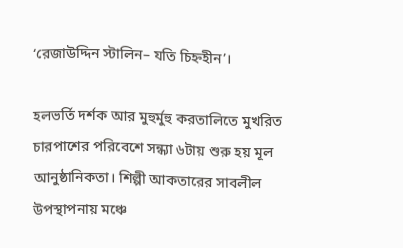‘রেজাউদ্দিন স্টালিন– যতি চিহ্নহীন’।

হলভর্তি দর্শক আর মুহুর্মুহু করতালিতে মুখরিত চারপাশের পরিবেশে সন্ধ্যা ৬টায় শুরু হয় মূল আনুষ্ঠানিকতা। শিল্পী আকতারের সাবলীল উপস্থাপনায় মঞ্চে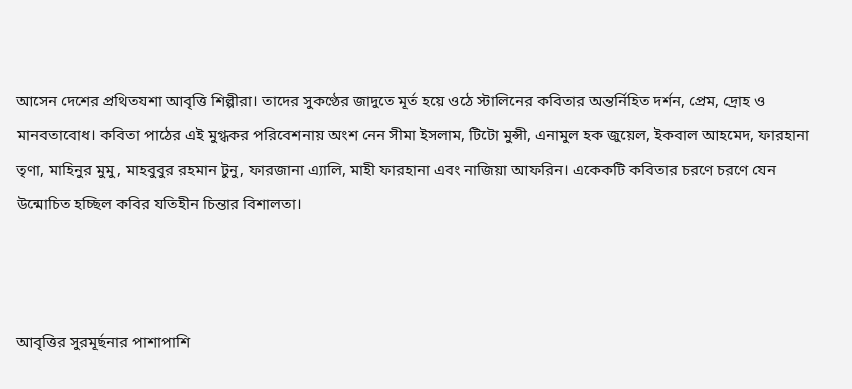আসেন দেশের প্রথিতযশা আবৃত্তি শিল্পীরা। তাদের সুকণ্ঠের জাদুতে মূর্ত হয়ে ওঠে স্টালিনের কবিতার অন্তর্নিহিত দর্শন, প্রেম, দ্রোহ ও মানবতাবোধ। কবিতা পাঠের এই মুগ্ধকর পরিবেশনায় অংশ নেন সীমা ইসলাম, টিটো মুন্সী, এনামুল হক জুয়েল, ইকবাল আহমেদ, ফারহানা তৃণা, মাহিনুর মুমু, মাহবুবুর রহমান টুনু, ফারজানা এ্যালি, মাহী ফারহানা এবং নাজিয়া আফরিন। একেকটি কবিতার চরণে চরণে যেন উন্মোচিত হচ্ছিল কবির যতিহীন চিন্তার বিশালতা।



আবৃত্তির সুরমূর্ছনার পাশাপাশি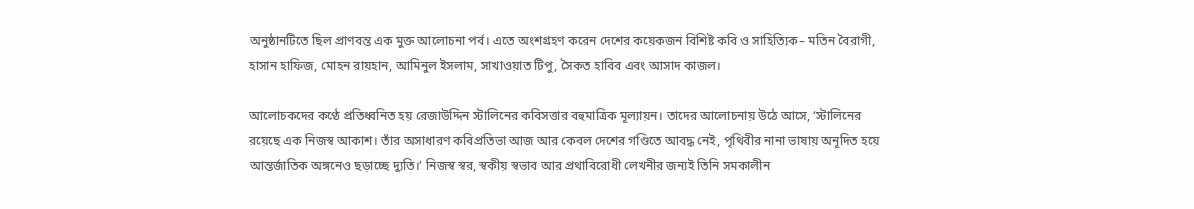অনুষ্ঠানটিতে ছিল প্রাণবন্ত এক মুক্ত আলোচনা পর্ব। এতে অংশগ্রহণ করেন দেশের কয়েকজন বিশিষ্ট কবি ও সাহিত্যিক– মতিন বৈরাগী, হাসান হাফিজ, মোহন রায়হান, আমিনুল ইসলাম, সাখাওয়াত টিপু, সৈকত হাবিব এবং আসাদ কাজল।

আলোচকদের কণ্ঠে প্রতিধ্বনিত হয় রেজাউদ্দিন স্টালিনের কবিসত্তার বহুমাত্রিক মূল্যায়ন। তাদের আলোচনায় উঠে আসে, ‘স্টালিনের রয়েছে এক নিজস্ব আকাশ। তাঁর অসাধারণ কবিপ্রতিভা আজ আর কেবল দেশের গণ্ডিতে আবদ্ধ নেই, পৃথিবীর নানা ভাষায় অনূদিত হয়ে আন্তর্জাতিক অঙ্গনেও ছড়াচ্ছে দ্যুতি।’ নিজস্ব স্বর, স্বকীয় স্বভাব আর প্রথাবিরোধী লেখনীর জন্যই তিনি সমকালীন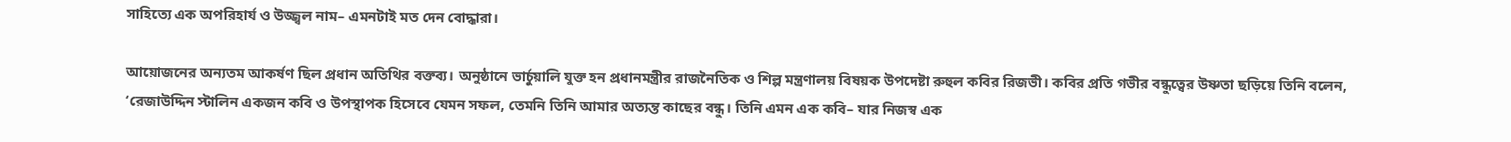সাহিত্যে এক অপরিহার্য ও উজ্জ্বল নাম– এমনটাই মত দেন বোদ্ধারা।

আয়োজনের অন্যতম আকর্ষণ ছিল প্রধান অতিথির বক্তব্য। অনুষ্ঠানে ভার্চুয়ালি যুক্ত হন প্রধানমন্ত্রীর রাজনৈতিক ও শিল্প মন্ত্রণালয় বিষয়ক উপদেষ্টা রুহুল কবির রিজভী। কবির প্রতি গভীর বন্ধুত্বের উষ্ণতা ছড়িয়ে তিনি বলেন, ‘রেজাউদ্দিন স্টালিন একজন কবি ও উপস্থাপক হিসেবে যেমন সফল, তেমনি তিনি আমার অত্যন্ত কাছের বন্ধু। তিনি এমন এক কবি– যার নিজস্ব এক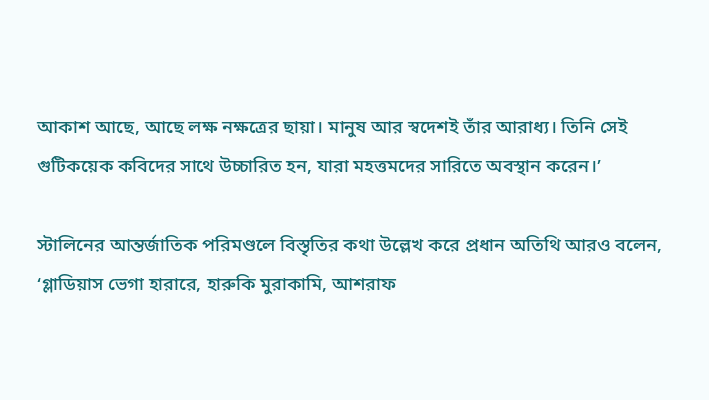আকাশ আছে, আছে লক্ষ নক্ষত্রের ছায়া। মানুষ আর স্বদেশই তাঁর আরাধ্য। তিনি সেই গুটিকয়েক কবিদের সাথে উচ্চারিত হন, যারা মহত্তমদের সারিতে অবস্থান করেন।’

স্টালিনের আন্তর্জাতিক পরিমণ্ডলে বিস্তৃতির কথা উল্লেখ করে প্রধান অতিথি আরও বলেন, ‘গ্লাডিয়াস ভেগা হারারে, হারুকি মুরাকামি, আশরাফ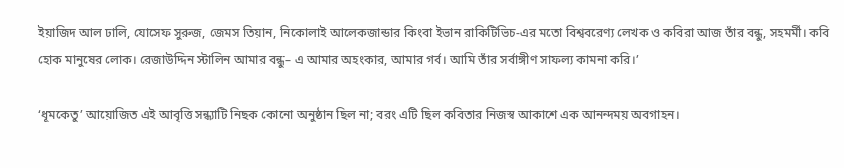ইয়াজিদ আল ঢালি, যোসেফ সুরুজ, জেমস তিয়ান, নিকোলাই আলেকজান্ডার কিংবা ইভান রাকিটিভিচ-এর মতো বিশ্ববরেণ্য লেখক ও কবিরা আজ তাঁর বন্ধু, সহমর্মী। কবি হোক মানুষের লোক। রেজাউদ্দিন স্টালিন আমার বন্ধু– এ আমার অহংকার, আমার গর্ব। আমি তাঁর সর্বাঙ্গীণ সাফল্য কামনা করি।’

‘ধূমকেতু’ আয়োজিত এই আবৃত্তি সন্ধ্যাটি নিছক কোনো অনুষ্ঠান ছিল না; বরং এটি ছিল কবিতার নিজস্ব আকাশে এক আনন্দময় অবগাহন।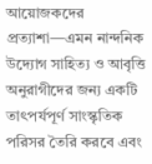আয়োজকদের প্রত্যাশা—এমন নান্দনিক উদ্যোগ সাহিত্য ও আবৃত্তি অনুরাগীদের জন্য একটি তাৎপর্যপূর্ণ সাংস্কৃতিক পরিসর তৈরি করবে এবং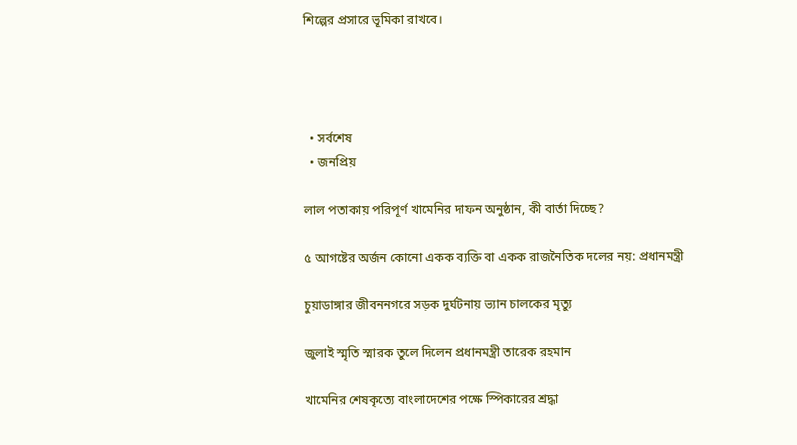শিল্পের প্রসারে ভূমিকা রাখবে।




  • সর্বশেষ
  • জনপ্রিয়

লাল পতাকায় পরিপূর্ণ খামেনির দাফন অনুষ্ঠান, কী বার্তা দিচ্ছে?

৫ আগষ্টের অর্জন কোনো একক ব্যক্তি বা একক রাজনৈতিক দলের নয়: প্রধানমন্ত্রী

চুয়াডাঙ্গার জীবননগরে সড়ক দুর্ঘটনায় ভ্যান চালকের মৃত্যু

জুলাই স্মৃতি স্মারক তুলে দিলেন প্রধানমন্ত্রী তারেক রহমান

খামেনির শেষকৃত্যে বাংলাদেশের পক্ষে স্পিকারের শ্রদ্ধা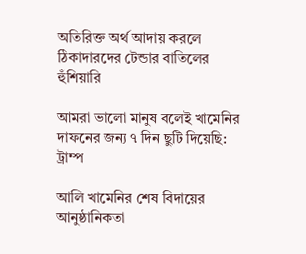অতিরিক্ত অর্থ আদায় করলে ঠিকাদারদের টেন্ডার বাতিলের হুঁশিয়ারি

আমরা ভালো মানুষ বলেই খামেনির দাফনের জন্য ৭ দিন ছুটি দিয়েছি: ট্রাম্প

আলি খামেনির শেষ বিদায়ের আনুষ্ঠানিকতা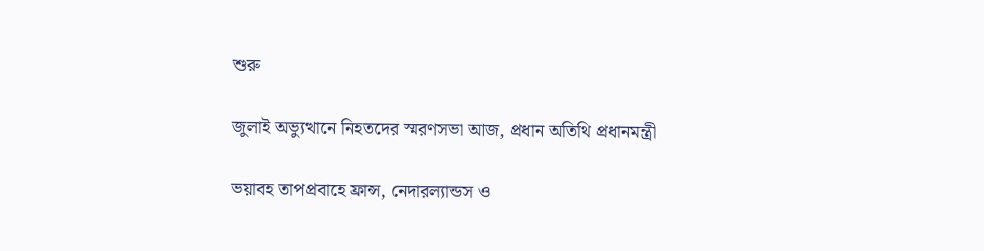শুরু

জুলাই অভ্যুত্থানে নিহতদের স্মরণসভা আজ, প্রধান অতিথি প্রধানমন্ত্রী

ভয়াবহ তাপপ্রবাহে ফ্রান্স, নেদারল্যান্ডস ও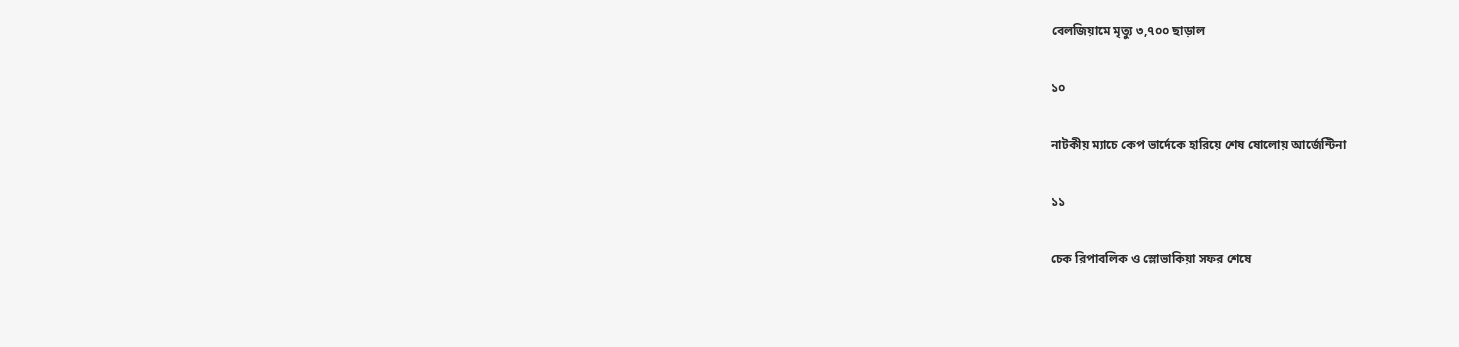বেলজিয়ামে মৃত্যু ৩,৭০০ ছাড়াল

১০

নাটকীয় ম্যাচে কেপ ভার্দেকে হারিয়ে শেষ ষোলোয় আর্জেন্টিনা

১১

চেক রিপাবলিক ও স্লোভাকিয়া সফর শেষে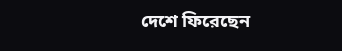দেশে ফিরেছেন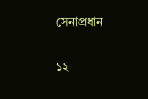সেনাপ্রধান

১২